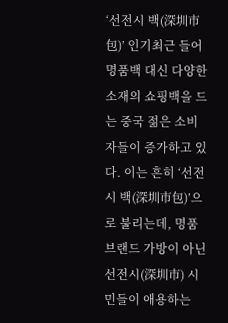‘선전시 백(深圳市包)’ 인기최근 들어 명품백 대신 다양한 소재의 쇼핑백을 드는 중국 젊은 소비자들이 증가하고 있다. 이는 흔히 ‘선전시 백(深圳市包)’으로 불리는데, 명품 브랜드 가방이 아닌 선전시(深圳市) 시민들이 애용하는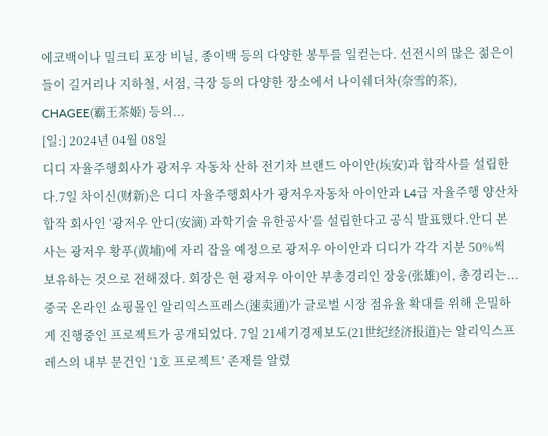에코백이나 밀크티 포장 비닐, 종이백 등의 다양한 봉투를 일컫는다. 선전시의 많은 젊은이들이 길거리나 지하철, 서점, 극장 등의 다양한 장소에서 나이쉐더차(奈雪的茶), CHAGEE(霸王茶姬) 등의...
[일:] 2024년 04월 08일
디디 자율주행회사가 광저우 자동차 산하 전기차 브랜드 아이안(埃安)과 합작사를 설립한다.7일 차이신(财新)은 디디 자율주행회사가 광저우자동차 아이안과 L4급 자율주행 양산차 합작 회사인 ‘광저우 안디(安滴) 과학기술 유한공사’를 설립한다고 공식 발표했다.안디 본사는 광저우 황푸(黄埔)에 자리 잡을 예정으로 광저우 아이안과 디디가 각각 지분 50%씩 보유하는 것으로 전해졌다. 회장은 현 광저우 아이안 부총경리인 장웅(张雄)이, 총경리는...
중국 온라인 쇼핑몰인 알리익스프레스(速卖通)가 글로벌 시장 점유율 확대를 위해 은밀하게 진행중인 프로젝트가 공개되었다. 7일 21세기경제보도(21世纪经济报道)는 알리익스프레스의 내부 문건인 ‘1호 프로젝트’ 존재를 알렸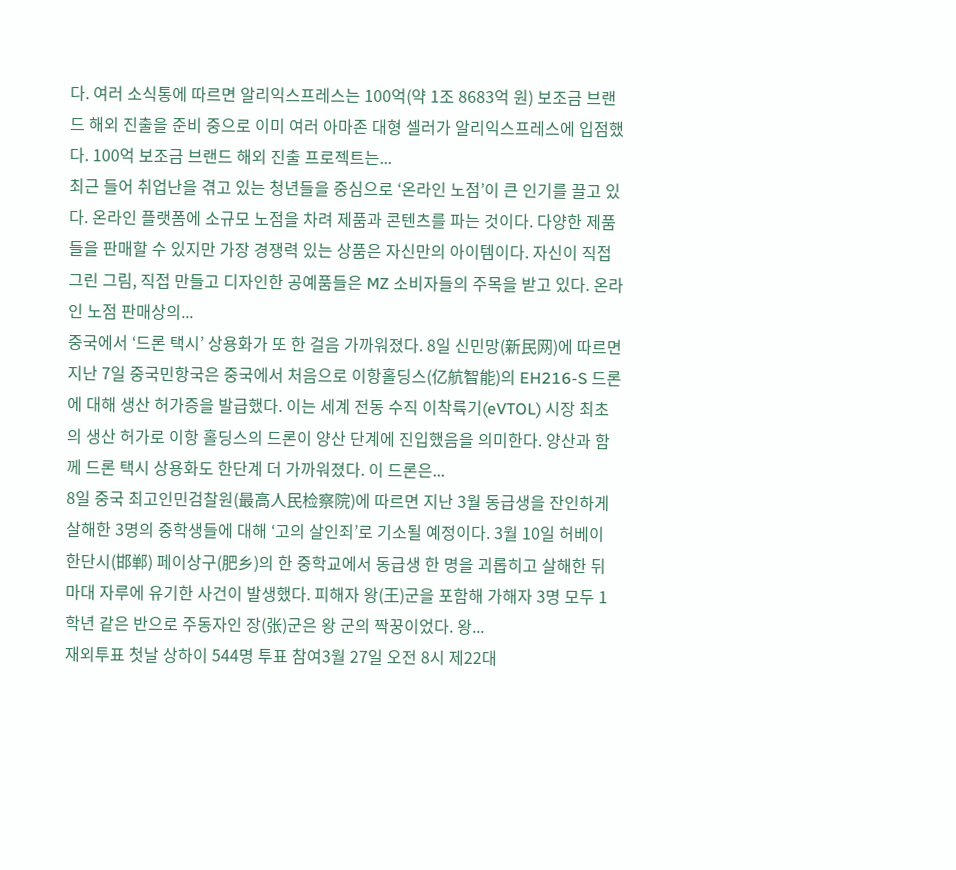다. 여러 소식통에 따르면 알리익스프레스는 100억(약 1조 8683억 원) 보조금 브랜드 해외 진출을 준비 중으로 이미 여러 아마존 대형 셀러가 알리익스프레스에 입점했다. 100억 보조금 브랜드 해외 진출 프로젝트는...
최근 들어 취업난을 겪고 있는 청년들을 중심으로 ‘온라인 노점’이 큰 인기를 끌고 있다. 온라인 플랫폼에 소규모 노점을 차려 제품과 콘텐츠를 파는 것이다. 다양한 제품들을 판매할 수 있지만 가장 경쟁력 있는 상품은 자신만의 아이템이다. 자신이 직접 그린 그림, 직접 만들고 디자인한 공예품들은 MZ 소비자들의 주목을 받고 있다. 온라인 노점 판매상의...
중국에서 ‘드론 택시’ 상용화가 또 한 걸음 가까워졌다. 8일 신민망(新民网)에 따르면 지난 7일 중국민항국은 중국에서 처음으로 이항홀딩스(亿航智能)의 EH216-S 드론에 대해 생산 허가증을 발급했다. 이는 세계 전동 수직 이착륙기(eVTOL) 시장 최초의 생산 허가로 이항 홀딩스의 드론이 양산 단계에 진입했음을 의미한다. 양산과 함께 드론 택시 상용화도 한단계 더 가까워졌다. 이 드론은...
8일 중국 최고인민검찰원(最高人民检察院)에 따르면 지난 3월 동급생을 잔인하게 살해한 3명의 중학생들에 대해 ‘고의 살인죄’로 기소될 예정이다. 3월 10일 허베이 한단시(邯郸) 페이상구(肥乡)의 한 중학교에서 동급생 한 명을 괴롭히고 살해한 뒤 마대 자루에 유기한 사건이 발생했다. 피해자 왕(王)군을 포함해 가해자 3명 모두 1학년 같은 반으로 주동자인 장(张)군은 왕 군의 짝꿍이었다. 왕...
재외투표 첫날 상하이 544명 투표 참여3월 27일 오전 8시 제22대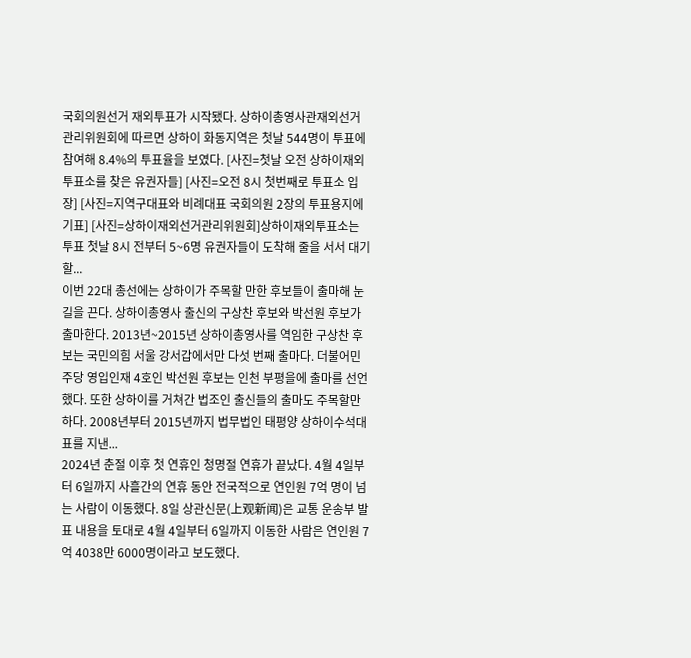국회의원선거 재외투표가 시작됐다. 상하이총영사관재외선거관리위원회에 따르면 상하이 화동지역은 첫날 544명이 투표에 참여해 8.4%의 투표율을 보였다. [사진=첫날 오전 상하이재외투표소를 찾은 유권자들] [사진=오전 8시 첫번째로 투표소 입장] [사진=지역구대표와 비례대표 국회의원 2장의 투표용지에 기표] [사진=상하이재외선거관리위원회]상하이재외투표소는 투표 첫날 8시 전부터 5~6명 유권자들이 도착해 줄을 서서 대기할...
이번 22대 총선에는 상하이가 주목할 만한 후보들이 출마해 눈길을 끈다. 상하이총영사 출신의 구상찬 후보와 박선원 후보가 출마한다. 2013년~2015년 상하이총영사를 역임한 구상찬 후보는 국민의힘 서울 강서갑에서만 다섯 번째 출마다. 더불어민주당 영입인재 4호인 박선원 후보는 인천 부평을에 출마를 선언했다. 또한 상하이를 거쳐간 법조인 출신들의 출마도 주목할만하다. 2008년부터 2015년까지 법무법인 태평양 상하이수석대표를 지낸...
2024년 춘절 이후 첫 연휴인 청명절 연휴가 끝났다. 4월 4일부터 6일까지 사흘간의 연휴 동안 전국적으로 연인원 7억 명이 넘는 사람이 이동했다. 8일 상관신문(上观新闻)은 교통 운송부 발표 내용을 토대로 4월 4일부터 6일까지 이동한 사람은 연인원 7억 4038만 6000명이라고 보도했다.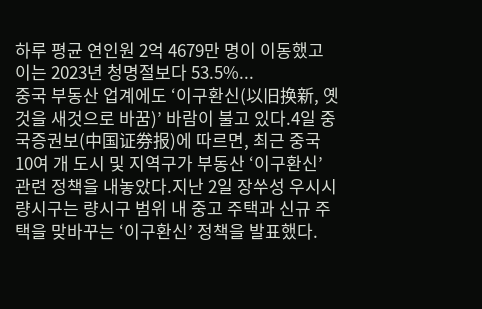하루 평균 연인원 2억 4679만 명이 이동했고 이는 2023년 청명절보다 53.5%...
중국 부동산 업계에도 ‘이구환신(以旧换新, 옛것을 새것으로 바꿈)’ 바람이 불고 있다.4일 중국증권보(中国证券报)에 따르면, 최근 중국 10여 개 도시 및 지역구가 부동산 ‘이구환신’ 관련 정책을 내놓았다.지난 2일 장쑤성 우시시 량시구는 량시구 범위 내 중고 주택과 신규 주택을 맞바꾸는 ‘이구환신’ 정책을 발표했다.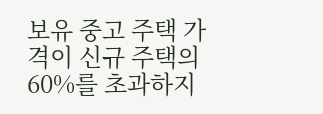보유 중고 주택 가격이 신규 주택의 60%를 초과하지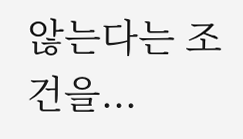않는다는 조건을...